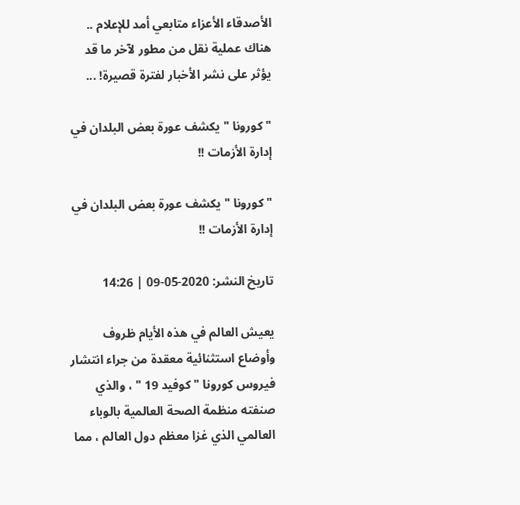الأصدقاء الأعزاء متابعي أمد للإعلام .. هناك عملية نقل من مطور لآخر ما قد يؤثر على نشر الأخبار لفترة قصيرة! ...

" كورونا " يكشف عورة بعض البلدان في إدارة الأزمات !!

" كورونا " يكشف عورة بعض البلدان في إدارة الأزمات !!

تاريخ النشر: 2020-05-09 | 14:26

يعيش العالم في هذه الأيام ظروف وأوضاع استثنائية معقدة من جراء انتشار فيروس كورونا " كوفيد 19 " ، والذي صنفته منظمة الصحة العالمية بالوباء العالمي الذي غزا معظم دول العالم ، مما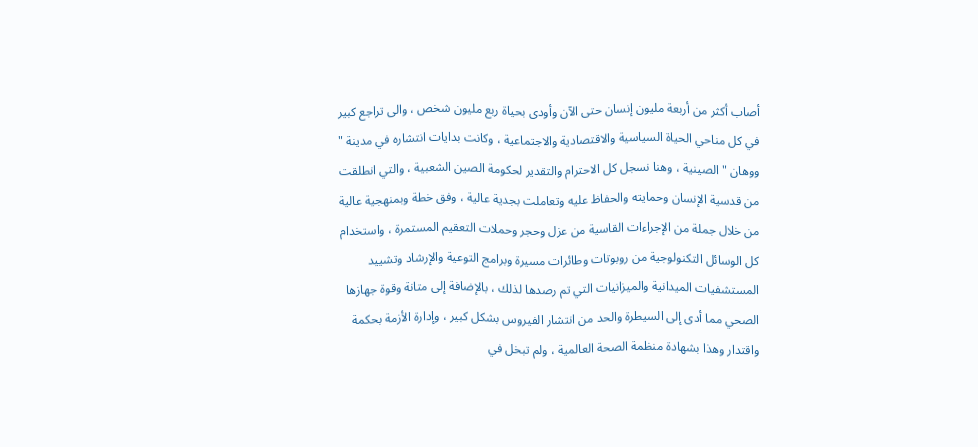أصاب أكثر من أربعة مليون إنسان حتى الآن وأودى بحياة ربع مليون شخص ، والى تراجع كبير في كل مناحي الحياة السياسية والاقتصادية والاجتماعية ، وكانت بدايات انتشاره في مدينة " ووهان " الصينية ، وهنا نسجل كل الاحترام والتقدير لحكومة الصين الشعبية ، والتي انطلقت من قدسية الإنسان وحمايته والحفاظ عليه وتعاملت بجدية عالية ، وفق خطة وبمنهجية عالية من خلال جملة من الإجراءات القاسية من عزل وحجر وحملات التعقيم المستمرة ، واستخدام كل الوسائل التكنولوجية من روبوتات وطائرات مسيرة وبرامج التوعية والإرشاد وتشييد المستشفيات الميدانية والميزانيات التي تم رصدها لذلك ، بالإضافة إلى متانة وقوة جهازها الصحي مما أدى إلى السيطرة والحد من انتشار الفيروس بشكل كبير ، وإدارة الأزمة بحكمة واقتدار وهذا بشهادة منظمة الصحة العالمية ، ولم تبخل في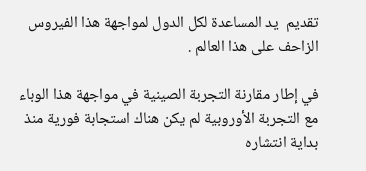تقديم  يد المساعدة لكل الدول لمواجهة هذا الفيروس  الزاحف على هذا العالم .

في إطار مقارنة التجربة الصينية في مواجهة هذا الوباء  مع التجربة الأوروبية لم يكن هناك استجابة فورية منذ بداية انتشاره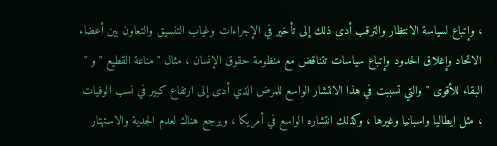، وإتباع لسياسة الانتظار والترقب أدى ذلك إلى تأخير في الإجراءات وغياب التنسيق والتعاون بين أعضاء الاتحاد وإغلاق الحدود وإتباع سياسات تتناقض مع منظومة حقوق الإنسان ، مثال " مناعة القطيع " و " البقاء للأقوى " والتي تسببت في هذا الانتشار الواسع للمرض الذي أدى إلى ارتفاع كبير في نسب الوفيات ، مثل ايطاليا واسبانيا وغيرها ، وكذلك انتشاره الواسع في أمريكا ، ويرجع هناك لعدم الجدية والاستهتار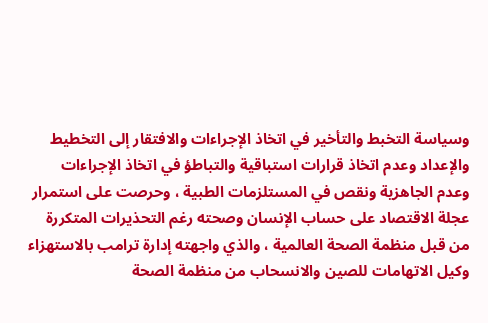وسياسة التخبط والتأخير في اتخاذ الإجراءات والافتقار إلى التخطيط والإعداد وعدم اتخاذ قرارات استباقية والتباطؤ في اتخاذ الإجراءات وعدم الجاهزية ونقص في المستلزمات الطبية ، وحرصت على استمرار عجلة الاقتصاد على حساب الإنسان وصحته رغم التحذيرات المتكررة من قبل منظمة الصحة العالمية ، والذي واجهته إدارة ترامب بالاستهزاء وكيل الاتهامات للصين والانسحاب من منظمة الصحة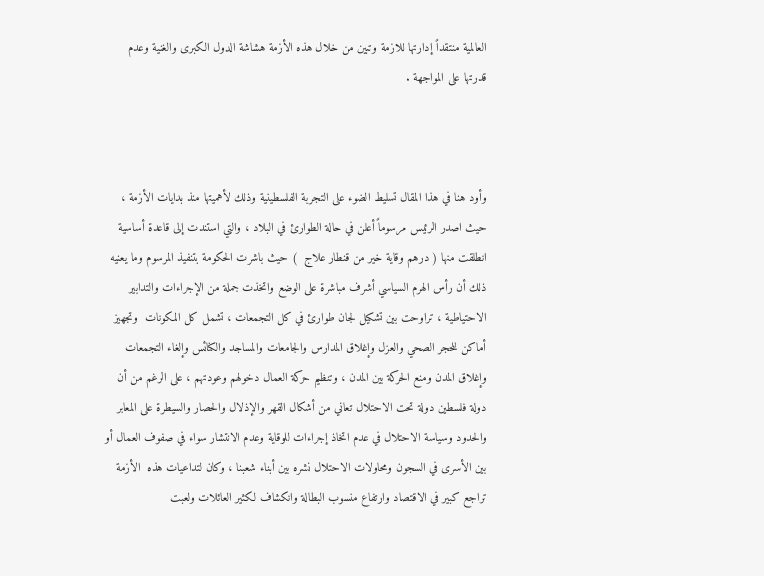العالمية منتقداً إدارتها للازمة وتبين من خلال هذه الأزمة هشاشة الدول الكبرى والغنية وعدم قدرتها على المواجهة .



وأود هنا في هذا المقال تسليط الضوء على التجربة الفلسطينية وذلك لأهميتها منذ بدايات الأزمة ، حيث اصدر الرئيس مرسوماً أعلن في حالة الطوارئ في البلاد ، والتي استندت إلى قاعدة أساسية انطلقت منها ( درهم وقاية خير من قنطار علاج  ) حيث باشرت الحكومة بتنفيذ المرسوم وما يعنيه ذلك أن رأس الهرم السياسي أشرف مباشرة على الوضع واتخذت جملة من الإجراءات والتدابير الاحتياطية ، تراوحت بين تشكيل لجان طوارئ في كل التجمعات ، تشمل كل المكونات  وتجهيز أماكن للحجر الصحي والعزل وإغلاق المدارس والجامعات والمساجد والكنائس وإلغاء التجمعات وإغلاق المدن ومنع الحركة بين المدن ، وتنظيم حركة العمال دخولهم وعودتهم ، على الرغم من أن دولة فلسطين دولة تحت الاحتلال تعاني من أشكال القهر والإذلال والحصار والسيطرة على المعابر والحدود وسياسة الاحتلال في عدم اتخاذ إجراءات للوقاية وعدم الانتشار سواء في صفوف العمال أو بين الأسرى في السجون ومحاولات الاحتلال نشره بين أبناء شعبنا ، وكان لتداعيات هذه  الأزمة تراجع كبير في الاقتصاد وارتفاع منسوب البطالة وانكشاف لكثير العائلات ولعبت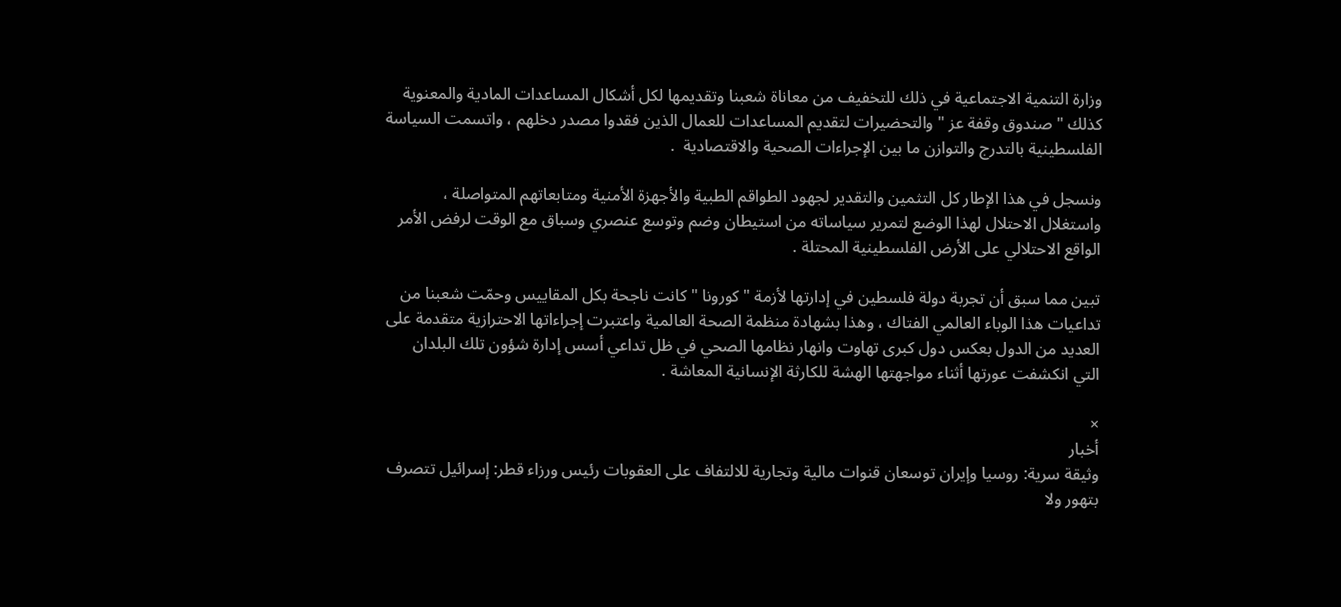وزارة التنمية الاجتماعية في ذلك للتخفيف من معاناة شعبنا وتقديمها لكل أشكال المساعدات المادية والمعنوية كذلك " صندوق وقفة عز " والتحضيرات لتقديم المساعدات للعمال الذين فقدوا مصدر دخلهم ، واتسمت السياسة الفلسطينية بالتدرج والتوازن ما بين الإجراءات الصحية والاقتصادية  .

ونسجل في هذا الإطار كل التثمين والتقدير لجهود الطواقم الطبية والأجهزة الأمنية ومتابعاتهم المتواصلة ، واستغلال الاحتلال لهذا الوضع لتمرير سياساته من استيطان وضم وتوسع عنصري وسباق مع الوقت لرفض الأمر الواقع الاحتلالي على الأرض الفلسطينية المحتلة .

تبين مما سبق أن تجربة دولة فلسطين في إدارتها لأزمة " كورونا " كانت ناجحة بكل المقاييس وحمّت شعبنا من تداعيات هذا الوباء العالمي الفتاك ، وهذا بشهادة منظمة الصحة العالمية واعتبرت إجراءاتها الاحترازية متقدمة على العديد من الدول بعكس دول كبرى تهاوت وانهار نظامها الصحي في ظل تداعي أسس إدارة شؤون تلك البلدان التي انكشفت عورتها أثناء مواجهتها الهشة للكارثة الإنسانية المعاشة .

×
أخبار
وثيقة سرية: روسيا وإيران توسعان قنوات مالية وتجارية للالتفاف على العقوبات رئيس ورزاء قطر: إسرائيل تتصرف بتهور ولا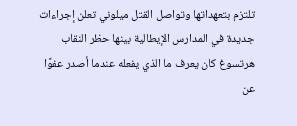تلتزم بتعهداتها وتواصل القتل ميلوني تعلن إجراءات جديدة في المدارس الإيطالية بينها حظر النقاب هرتسوغ كان يعرف ما الذي يفعله عندما أصدر عفوًا عن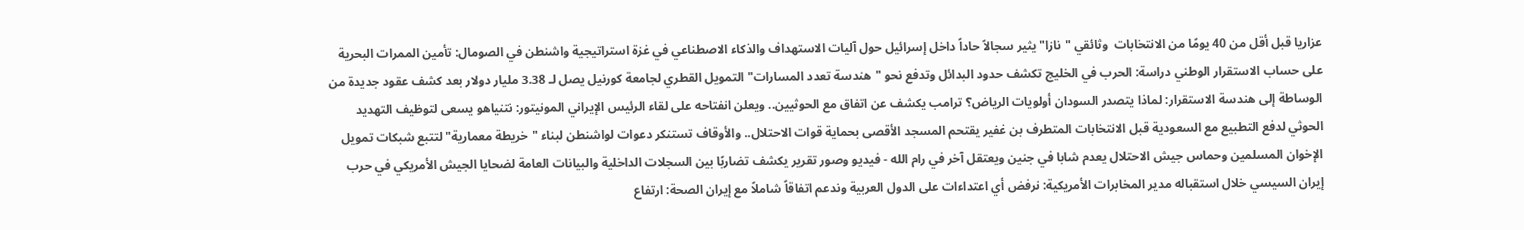عزاريا قبل أقل من 40 يومًا من الانتخابات  وثائقي "نازا" يثير سجالاً حاداً داخل إسرائيل حول آليات الاستهداف والذكاء الاصطناعي في غزة استراتيجية واشنطن في الصومال: تأمين الممرات البحرية على حساب الاستقرار الوطني دراسة: الحرب في الخليج تكشف حدود البدائل وتدفع نحو "هندسة تعدد المسارات" التمويل القطري لجامعة كورنيل يصل لـ 3.38 مليار دولار بعد كشف عقود جديدة من الوساطة إلى هندسة الاستقرار: لماذا يتصدر السودان أولويات الرياض؟ ترامب يكشف عن اتفاق مع الحوثيين.. ويعلن انفتاحه على لقاء الرئيس الإيراني المونيتور: نتنياهو يسعى لتوظيف التهديد الحوثي لدفع التطبيع مع السعودية قبل الانتخابات المتطرف بن غفير يقتحم المسجد الأقصى بحماية قوات الاحتلال.. والأوقاف تستنكر دعوات لواشنطن لبناء "خريطة معمارية" لتتبع شبكات تمويل الإخوان المسلمين وحماس جيش الاحتلال يعدم شابا في جنين ويعتقل آخر في رام الله - فيديو وصور تقرير يكشف تضاربًا بين السجلات الداخلية والبيانات العامة لضحايا الجيش الأمريكي في حرب إيران السيسي خلال استقباله مدير المخابرات الأمريكية: نرفض أي اعتداءات على الدول العربية وندعم اتفاقاً شاملاً مع إيران الصحة: ارتفاع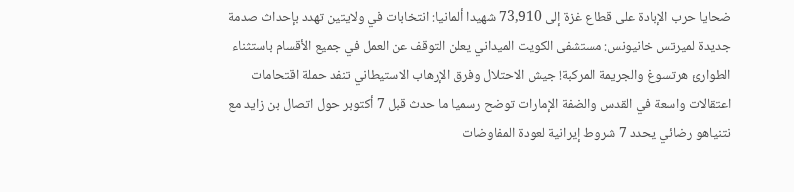ضحايا حرب الإبادة على قطاع غزة إلى 73,910 شهيدا ألمانيا: انتخابات في ولايتين تهدد بإحداث صدمة جديدة لميرتس خانيونس: مستشفى الكويت الميداني يعلن التوقف عن العمل في جميع الأقسام باستثناء الطوارئ هرتسوغ والجريمة المركبة! جيش الاحتلال وفرق الإرهاب الاستيطاني تنفد حملة اقتحامات اعتقالات واسعة في القدس والضفة الإمارات توضح رسميا ما حدث قبل 7 أكتوبر حول اتصال بن زايد مع نتنياهو رضائي يحدد 7 شروط إيرانية لعودة المفاوضات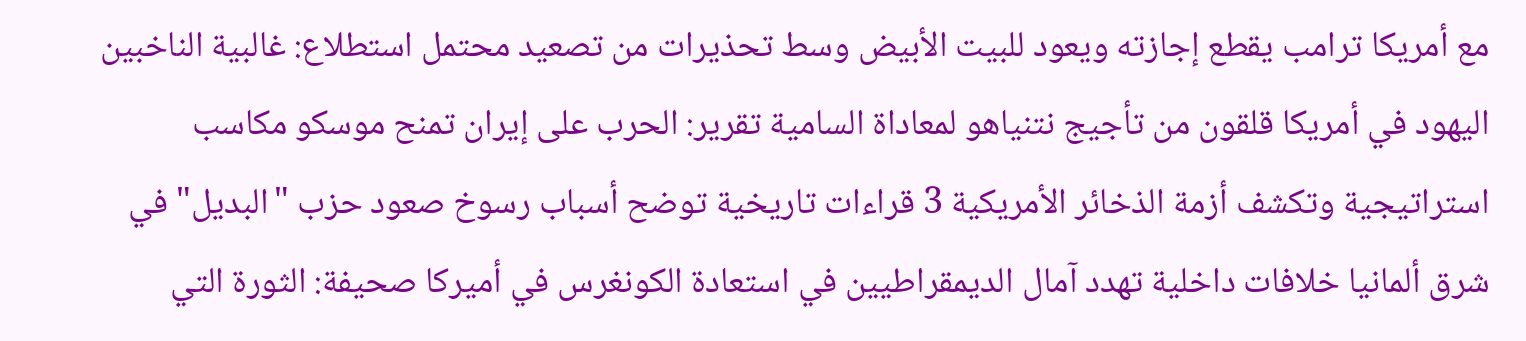مع أمريكا ترامب يقطع إجازته ويعود للبيت الأبيض وسط تحذيرات من تصعيد محتمل استطلاع: غالبية الناخبين اليهود في أمريكا قلقون من تأجيج نتنياهو لمعاداة السامية تقرير: الحرب على إيران تمنح موسكو مكاسب استراتيجية وتكشف أزمة الذخائر الأمريكية 3 قراءات تاريخية توضح أسباب رسوخ صعود حزب "البديل" في شرق ألمانيا خلافات داخلية تهدد آمال الديمقراطيين في استعادة الكونغرس في أميركا صحيفة: الثورة التي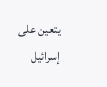يتعين على إسرائيل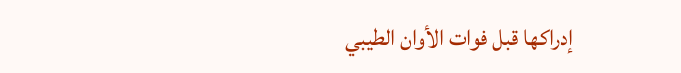إدراكها قبل فوات الأوان الطيبي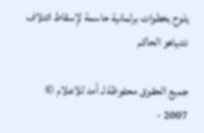يلوح بخطوات برلمانية حاسمة لإسقاط ائتلاف نتنياهو الحاكم

جميع الحقوق محفوظة لـ أمد للاعلام © 2007 -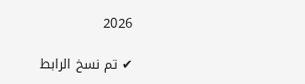2026

✔ تم نسخ الرابط